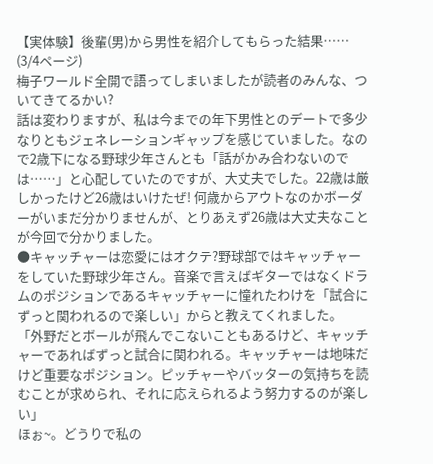【実体験】後輩(男)から男性を紹介してもらった結果…… (3/4ページ)
梅子ワールド全開で語ってしまいましたが読者のみんな、ついてきてるかい?
話は変わりますが、私は今までの年下男性とのデートで多少なりともジェネレーションギャップを感じていました。なので2歳下になる野球少年さんとも「話がかみ合わないのでは……」と心配していたのですが、大丈夫でした。22歳は厳しかったけど26歳はいけたぜ! 何歳からアウトなのかボーダーがいまだ分かりませんが、とりあえず26歳は大丈夫なことが今回で分かりました。
●キャッチャーは恋愛にはオクテ?野球部ではキャッチャーをしていた野球少年さん。音楽で言えばギターではなくドラムのポジションであるキャッチャーに憧れたわけを「試合にずっと関われるので楽しい」からと教えてくれました。
「外野だとボールが飛んでこないこともあるけど、キャッチャーであればずっと試合に関われる。キャッチャーは地味だけど重要なポジション。ピッチャーやバッターの気持ちを読むことが求められ、それに応えられるよう努力するのが楽しい」
ほぉ~。どうりで私の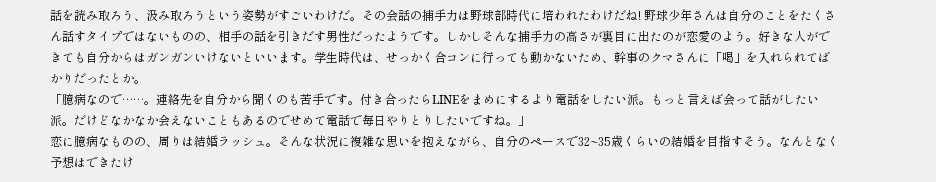話を読み取ろう、汲み取ろうという姿勢がすごいわけだ。その会話の捕手力は野球部時代に培われたわけだね! 野球少年さんは自分のことをたくさん話すタイプではないものの、相手の話を引きだす男性だったようです。しかしそんな捕手力の高さが裏目に出たのが恋愛のよう。好きな人ができても自分からはガンガンいけないといいます。学生時代は、せっかく合コンに行っても動かないため、幹事のクマさんに「喝」を入れられてばかりだったとか。
「臆病なので……。連絡先を自分から聞くのも苦手です。付き合ったらLINEをまめにするより電話をしたい派。もっと言えば会って話がしたい派。だけどなかなか会えないこともあるのでせめて電話で毎日やりとりしたいですね。」
恋に臆病なものの、周りは結婚ラッシュ。そんな状況に複雑な思いを抱えながら、自分のペースで32~35歳くらいの結婚を目指すそう。なんとなく予想はできたけ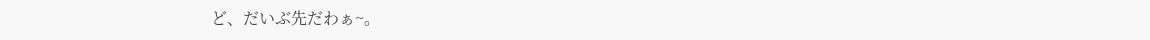ど、だいぶ先だわぁ~。